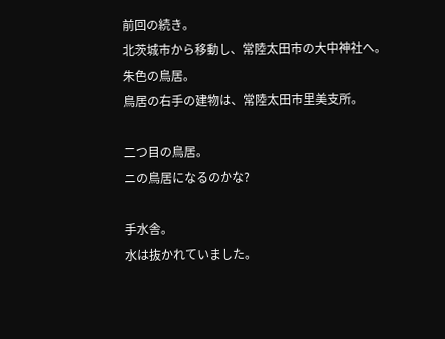前回の続き。
北茨城市から移動し、常陸太田市の大中神社へ。
朱色の鳥居。
鳥居の右手の建物は、常陸太田市里美支所。

二つ目の鳥居。
ニの鳥居になるのかな?

手水舎。
水は抜かれていました。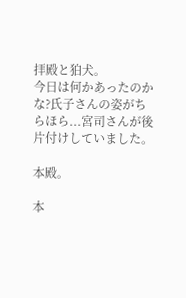拝殿と狛犬。
今日は何かあったのかな?氏子さんの姿がちらほら...宮司さんが後片付けしていました。

本殿。

本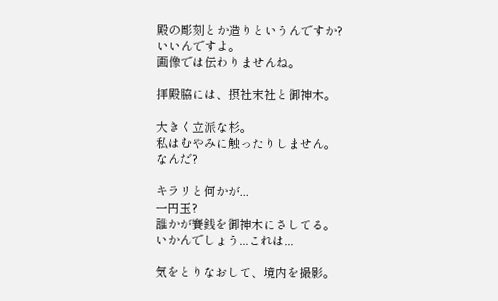殿の彫刻とか造りというんですか?
いいんですよ。
画像では伝わりませんね。

拝殿脇には、摂社末社と御神木。

大きく立派な杉。
私はむやみに触ったりしません。
なんだ?

キラリと何かが...
一円玉?
誰かが賽銭を御神木にさしてる。
いかんでしょう...これは...

気をとりなおして、境内を撮影。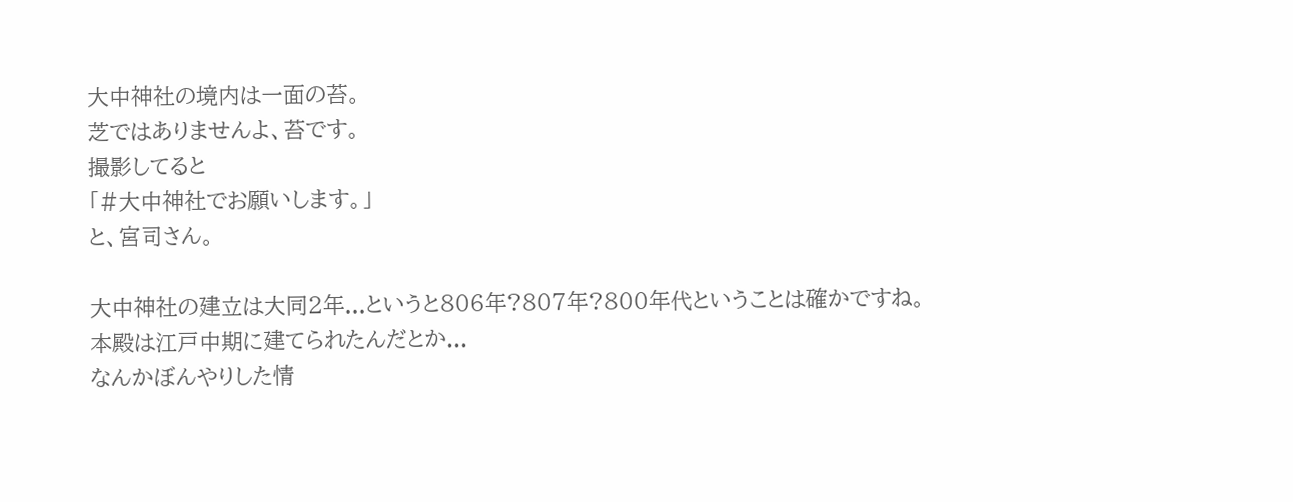大中神社の境内は一面の苔。
芝ではありませんよ、苔です。
撮影してると
「#大中神社でお願いします。」
と、宮司さん。

大中神社の建立は大同2年...というと806年?807年?800年代ということは確かですね。
本殿は江戸中期に建てられたんだとか...
なんかぼんやりした情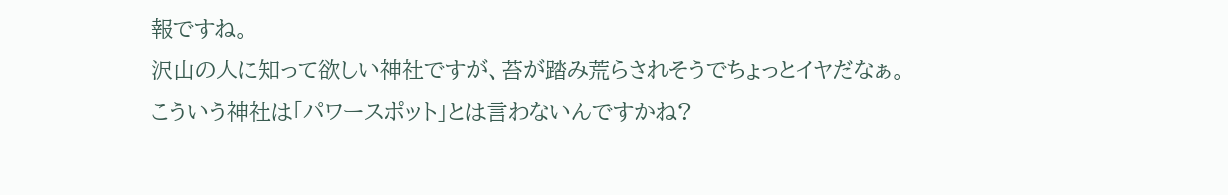報ですね。
沢山の人に知って欲しい神社ですが、苔が踏み荒らされそうでちょっとイヤだなぁ。
こういう神社は「パワースポット」とは言わないんですかね?